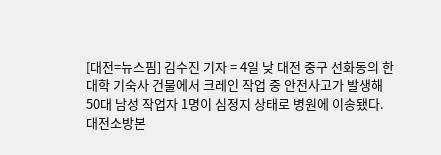[대전=뉴스핌] 김수진 기자 = 4일 낮 대전 중구 선화동의 한 대학 기숙사 건물에서 크레인 작업 중 안전사고가 발생해 50대 남성 작업자 1명이 심정지 상태로 병원에 이송됐다.
대전소방본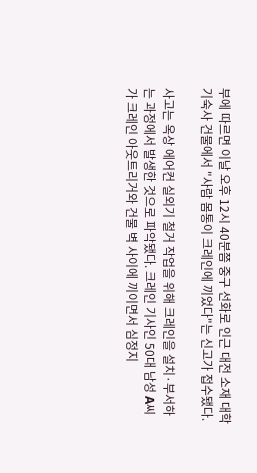부에 따르면 이날 오후 12시 40분쯤 중구 선화로 인근 대전 소재 대학 기숙사 건물에서 "사람 몸통이 크레인에 끼었다"는 신고가 접수됐다.

사고는 옥상 에어컨 실외기 철거 작업을 위해 크레인을 설치·부서하는 과정에서 발생한 것으로 파악됐다. 크레인 기사인 50대 남성 A씨가 크레인 아웃트리거와 건물 벽 사이에 끼이면서 심정지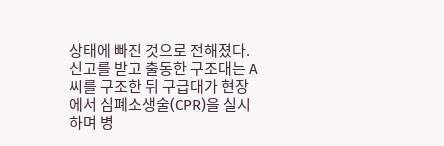상태에 빠진 것으로 전해졌다.
신고를 받고 출동한 구조대는 A씨를 구조한 뒤 구급대가 현장에서 심폐소생술(CPR)을 실시하며 병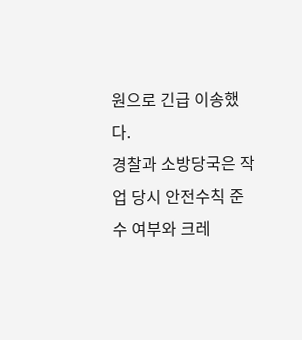원으로 긴급 이송했다.
경찰과 소방당국은 작업 당시 안전수칙 준수 여부와 크레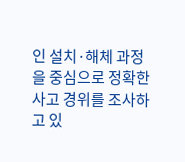인 설치·해체 과정을 중심으로 정확한 사고 경위를 조사하고 있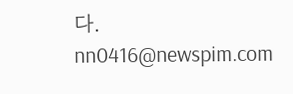다.
nn0416@newspim.com